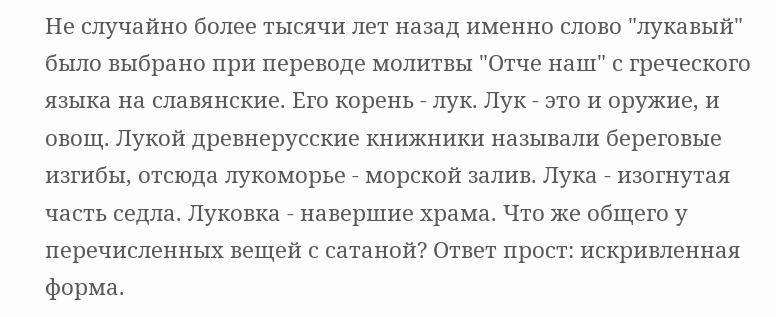Не случайно более тысячи лет назад именно слово "лукавый" было выбрано при переводе молитвы "Отче наш" с греческого языка на славянские. Его корень - лук. Лук - это и оружие, и овощ. Лукой древнерусские книжники называли береговые изгибы, отсюда лукоморье - морской залив. Лука - изогнутая часть седла. Луковка - навершие храма. Что же общего у перечисленных вещей с сатаной? Ответ прост: искривленная форма.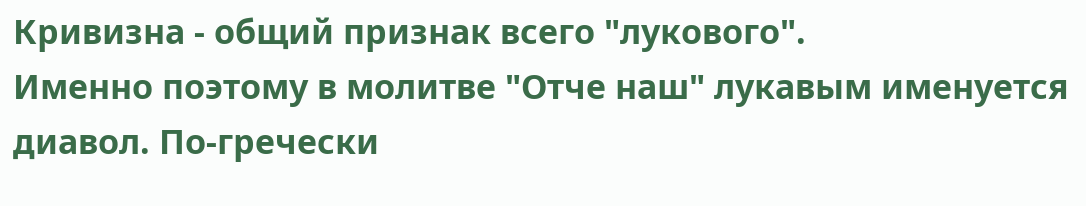Кривизна - общий признак всего "лукового".
Именно поэтому в молитве "Отче наш" лукавым именуется диавол. По-гречески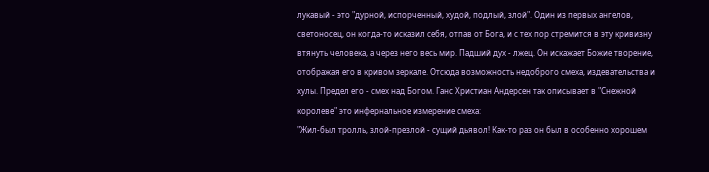лукавый - это "дурной, испорченный, худой, подлый, злой". Один из первых ангелов, светоносец, он когда-то исказил себя, отпав от Бога, и с тех пор стремится в эту кривизну втянуть человека, а через него весь мир. Падший дух - лжец. Он искажает Божие творение, отображая его в кривом зеркале. Отсюда возможность недоброго смеха, издевательства и хулы. Предел его - смех над Богом. Ганс Христиан Андерсен так описывает в "Снежной королеве" это инфернальное измерение смеха:
"Жил-был тролль, злой-презлой - сущий дьявол! Как-то раз он был в особенно хорошем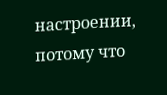настроении, потому что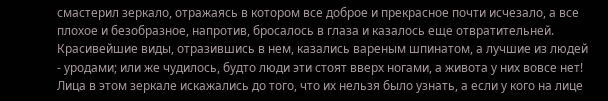смастерил зеркало, отражаясь в котором все доброе и прекрасное почти исчезало, а все плохое и безобразное, напротив, бросалось в глаза и казалось еще отвратительней. Красивейшие виды, отразившись в нем, казались вареным шпинатом, а лучшие из людей - уродами; или же чудилось, будто люди эти стоят вверх ногами, а живота у них вовсе нет! Лица в этом зеркале искажались до того, что их нельзя было узнать, а если у кого на лице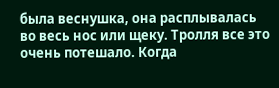была веснушка, она расплывалась во весь нос или щеку. Тролля все это очень потешало. Когда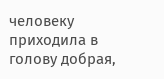человеку приходила в голову добрая,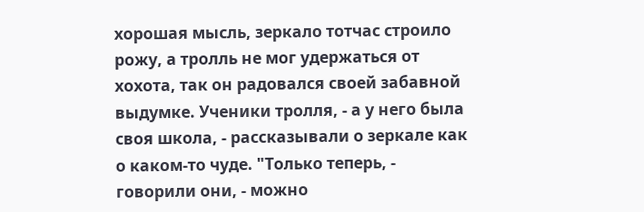хорошая мысль, зеркало тотчас строило рожу, а тролль не мог удержаться от хохота, так он радовался своей забавной выдумке. Ученики тролля, - а у него была своя школа, - рассказывали о зеркале как о каком-то чуде. "Только теперь, - говорили они, - можно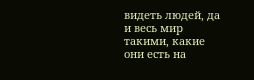видеть людей, да и весь мир такими, какие они есть на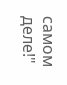самом деле!"